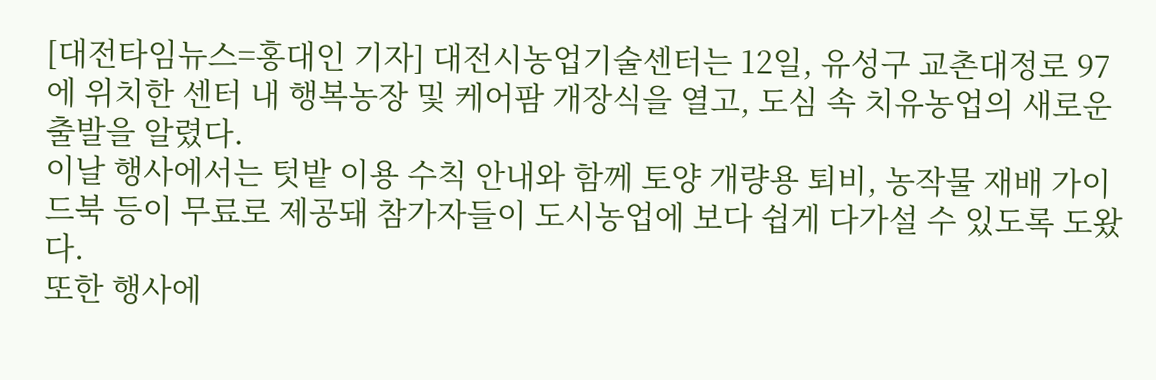[대전타임뉴스=홍대인 기자] 대전시농업기술센터는 12일, 유성구 교촌대정로 97에 위치한 센터 내 행복농장 및 케어팜 개장식을 열고, 도심 속 치유농업의 새로운 출발을 알렸다.
이날 행사에서는 텃밭 이용 수칙 안내와 함께 토양 개량용 퇴비, 농작물 재배 가이드북 등이 무료로 제공돼 참가자들이 도시농업에 보다 쉽게 다가설 수 있도록 도왔다.
또한 행사에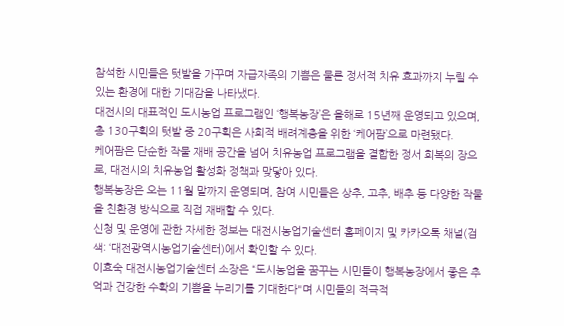참석한 시민들은 텃밭을 가꾸며 자급자족의 기쁨은 물론 정서적 치유 효과까지 누릴 수 있는 환경에 대한 기대감을 나타냈다.
대전시의 대표적인 도시농업 프로그램인 ‘행복농장’은 올해로 15년째 운영되고 있으며, 총 130구획의 텃밭 중 20구획은 사회적 배려계층을 위한 ‘케어팜’으로 마련됐다.
케어팜은 단순한 작물 재배 공간을 넘어 치유농업 프로그램을 결합한 정서 회복의 장으로, 대전시의 치유농업 활성화 정책과 맞닿아 있다.
행복농장은 오는 11월 말까지 운영되며, 참여 시민들은 상추, 고추, 배추 등 다양한 작물을 친환경 방식으로 직접 재배할 수 있다.
신청 및 운영에 관한 자세한 정보는 대전시농업기술센터 홈페이지 및 카카오톡 채널(검색: ‘대전광역시농업기술센터)에서 확인할 수 있다.
이효숙 대전시농업기술센터 소장은 “도시농업을 꿈꾸는 시민들이 행복농장에서 좋은 추억과 건강한 수확의 기쁨을 누리기를 기대한다"며 시민들의 적극적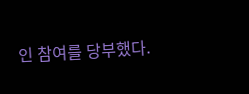인 참여를 당부했다.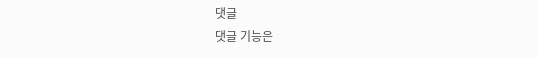댓글
댓글 기능은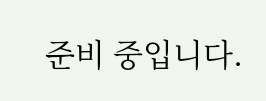준비 중입니다.